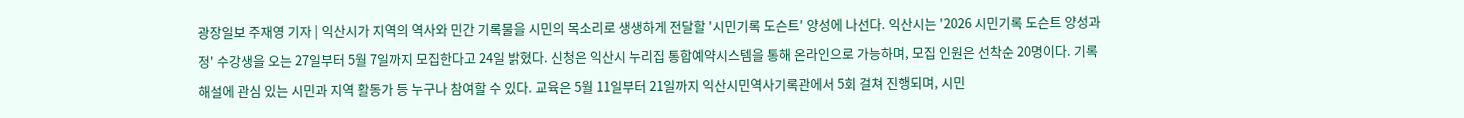광장일보 주재영 기자 | 익산시가 지역의 역사와 민간 기록물을 시민의 목소리로 생생하게 전달할 '시민기록 도슨트' 양성에 나선다. 익산시는 '2026 시민기록 도슨트 양성과정' 수강생을 오는 27일부터 5월 7일까지 모집한다고 24일 밝혔다. 신청은 익산시 누리집 통합예약시스템을 통해 온라인으로 가능하며, 모집 인원은 선착순 20명이다. 기록 해설에 관심 있는 시민과 지역 활동가 등 누구나 참여할 수 있다. 교육은 5월 11일부터 21일까지 익산시민역사기록관에서 5회 걸쳐 진행되며, 시민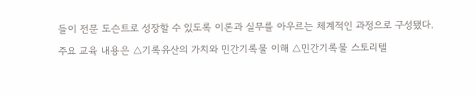들이 전문 도슨트로 성장할 수 있도록 이론과 실무를 아우르는 체계적인 과정으로 구성됐다. 주요 교육 내용은 △기록유산의 가치와 민간기록물 이해 △민간기록물 스토리텔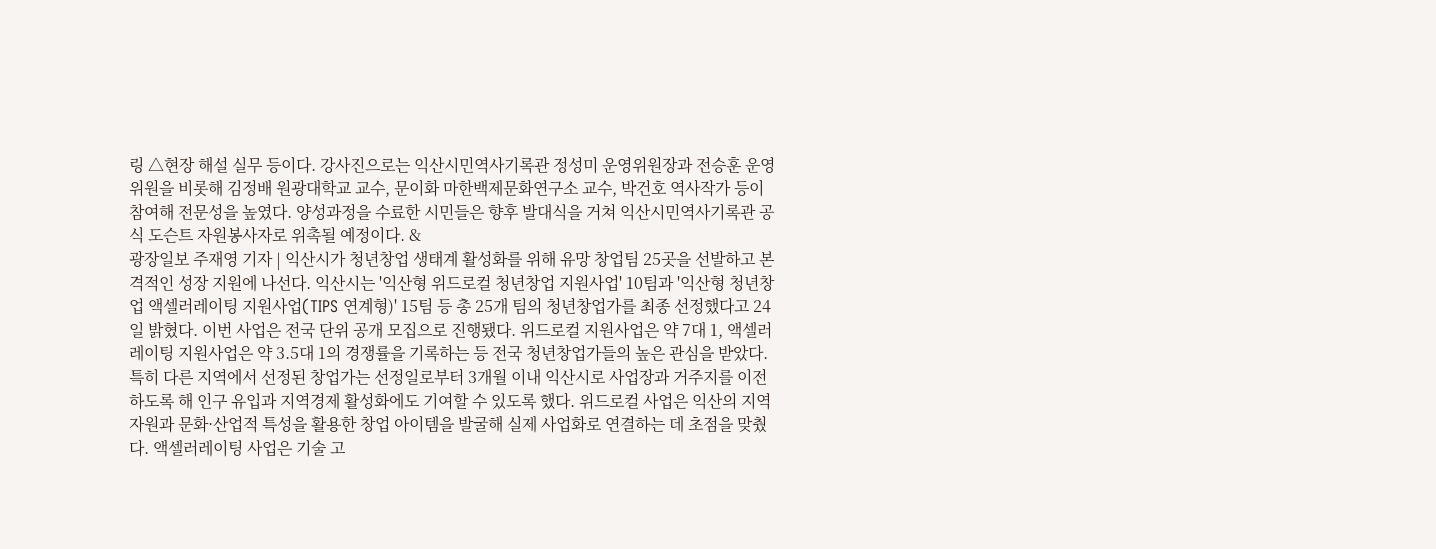링 △현장 해설 실무 등이다. 강사진으로는 익산시민역사기록관 정성미 운영위원장과 전승훈 운영위원을 비롯해 김정배 원광대학교 교수, 문이화 마한백제문화연구소 교수, 박건호 역사작가 등이 참여해 전문성을 높였다. 양성과정을 수료한 시민들은 향후 발대식을 거쳐 익산시민역사기록관 공식 도슨트 자원봉사자로 위촉될 예정이다. &
광장일보 주재영 기자 | 익산시가 청년창업 생태계 활성화를 위해 유망 창업팀 25곳을 선발하고 본격적인 성장 지원에 나선다. 익산시는 '익산형 위드로컬 청년창업 지원사업' 10팀과 '익산형 청년창업 액셀러레이팅 지원사업(TIPS 연계형)' 15팀 등 총 25개 팀의 청년창업가를 최종 선정했다고 24일 밝혔다. 이번 사업은 전국 단위 공개 모집으로 진행됐다. 위드로컬 지원사업은 약 7대 1, 액셀러레이팅 지원사업은 약 3.5대 1의 경쟁률을 기록하는 등 전국 청년창업가들의 높은 관심을 받았다. 특히 다른 지역에서 선정된 창업가는 선정일로부터 3개월 이내 익산시로 사업장과 거주지를 이전하도록 해 인구 유입과 지역경제 활성화에도 기여할 수 있도록 했다. 위드로컬 사업은 익산의 지역자원과 문화·산업적 특성을 활용한 창업 아이템을 발굴해 실제 사업화로 연결하는 데 초점을 맞췄다. 액셀러레이팅 사업은 기술 고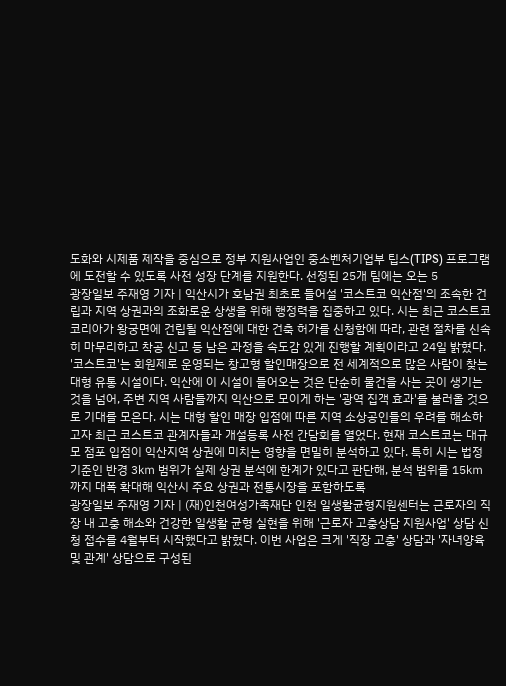도화와 시제품 제작을 중심으로 정부 지원사업인 중소벤처기업부 팁스(TIPS) 프로그램에 도전할 수 있도록 사전 성장 단계를 지원한다. 선정된 25개 팀에는 오는 5
광장일보 주재영 기자 | 익산시가 호남권 최초로 들어설 '코스트코 익산점'의 조속한 건립과 지역 상권과의 조화로운 상생을 위해 행정력을 집중하고 있다. 시는 최근 코스트코 코리아가 왕궁면에 건립될 익산점에 대한 건축 허가를 신청함에 따라, 관련 절차를 신속히 마무리하고 착공 신고 등 남은 과정을 속도감 있게 진행할 계획이라고 24일 밝혔다. '코스트코'는 회원제로 운영되는 창고형 할인매장으로 전 세계적으로 많은 사람이 찾는 대형 유통 시설이다. 익산에 이 시설이 들어오는 것은 단순히 물건을 사는 곳이 생기는 것을 넘어, 주변 지역 사람들까지 익산으로 모이게 하는 '광역 집객 효과'를 불러올 것으로 기대를 모은다. 시는 대형 할인 매장 입점에 따른 지역 소상공인들의 우려를 해소하고자 최근 코스트코 관계자들과 개설등록 사전 간담회를 열었다. 현재 코스트코는 대규모 점포 입점이 익산지역 상권에 미치는 영향을 면밀히 분석하고 있다. 특히 시는 법정 기준인 반경 3㎞ 범위가 실제 상권 분석에 한계가 있다고 판단해, 분석 범위를 15㎞까지 대폭 확대해 익산시 주요 상권과 전통시장을 포함하도록
광장일보 주재영 기자 | (재)인천여성가족재단 인천 일생활균형지원센터는 근로자의 직장 내 고충 해소와 건강한 일생활 균형 실현을 위해 '근로자 고충상담 지원사업' 상담 신청 접수를 4월부터 시작했다고 밝혔다. 이번 사업은 크게 '직장 고충' 상담과 '자녀양육 및 관계' 상담으로 구성된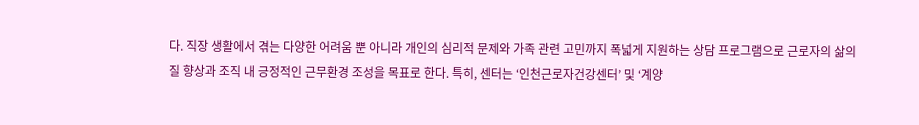다. 직장 생활에서 겪는 다양한 어려움 뿐 아니라 개인의 심리적 문제와 가족 관련 고민까지 폭넓게 지원하는 상담 프로그램으로 근로자의 삶의 질 향상과 조직 내 긍정적인 근무환경 조성을 목표로 한다. 특히, 센터는 ‘인천근로자건강센터’ 및 ‘계양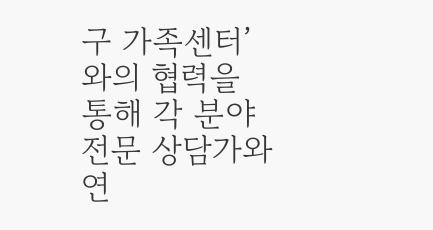구 가족센터’와의 협력을 통해 각 분야 전문 상담가와 연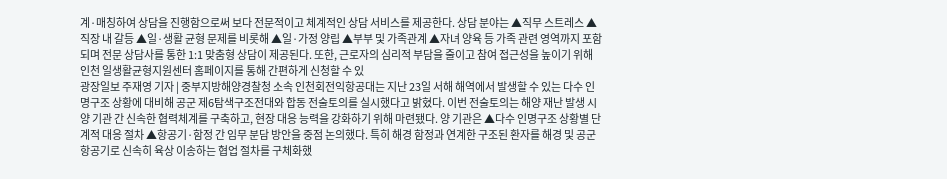계·매칭하여 상담을 진행함으로써 보다 전문적이고 체계적인 상담 서비스를 제공한다. 상담 분야는 ▲직무 스트레스 ▲직장 내 갈등 ▲일·생활 균형 문제를 비롯해 ▲일·가정 양립 ▲부부 및 가족관계 ▲자녀 양육 등 가족 관련 영역까지 포함되며 전문 상담사를 통한 1:1 맞춤형 상담이 제공된다. 또한, 근로자의 심리적 부담을 줄이고 참여 접근성을 높이기 위해 인천 일생활균형지원센터 홈페이지를 통해 간편하게 신청할 수 있
광장일보 주재영 기자 | 중부지방해양경찰청 소속 인천회전익항공대는 지난 23일 서해 해역에서 발생할 수 있는 다수 인명구조 상황에 대비해 공군 제6탐색구조전대와 합동 전술토의를 실시했다고 밝혔다. 이번 전술토의는 해양 재난 발생 시 양 기관 간 신속한 협력체계를 구축하고, 현장 대응 능력을 강화하기 위해 마련됐다. 양 기관은 ▲다수 인명구조 상황별 단계적 대응 절차 ▲항공기·함정 간 임무 분담 방안을 중점 논의했다. 특히 해경 함정과 연계한 구조된 환자를 해경 및 공군 항공기로 신속히 육상 이송하는 협업 절차를 구체화했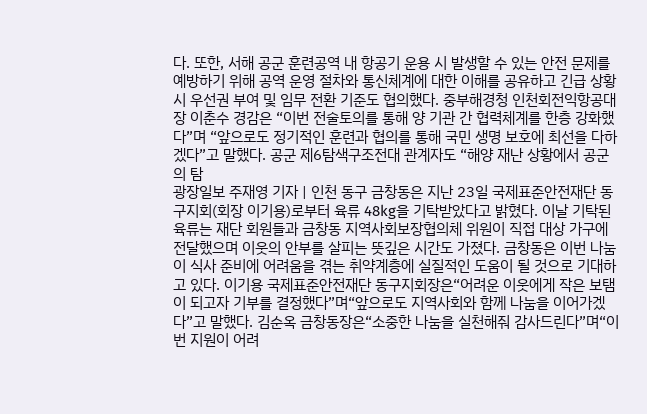다. 또한, 서해 공군 훈련공역 내 항공기 운용 시 발생할 수 있는 안전 문제를 예방하기 위해 공역 운영 절차와 통신체계에 대한 이해를 공유하고 긴급 상황 시 우선권 부여 및 임무 전환 기준도 협의했다. 중부해경청 인천회전익항공대장 이춘수 경감은 “이번 전술토의를 통해 양 기관 간 협력체계를 한층 강화했다”며 “앞으로도 정기적인 훈련과 협의를 통해 국민 생명 보호에 최선을 다하겠다”고 말했다. 공군 제6탐색구조전대 관계자도 “해양 재난 상황에서 공군의 탐
광장일보 주재영 기자 | 인천 동구 금창동은 지난 23일 국제표준안전재단 동구지회(회장 이기용)로부터 육류 48kg을 기탁받았다고 밝혔다. 이날 기탁된 육류는 재단 회원들과 금창동 지역사회보장협의체 위원이 직접 대상 가구에 전달했으며 이웃의 안부를 살피는 뜻깊은 시간도 가졌다. 금창동은 이번 나눔이 식사 준비에 어려움을 겪는 취약계층에 실질적인 도움이 될 것으로 기대하고 있다. 이기용 국제표준안전재단 동구지회장은“어려운 이웃에게 작은 보탬이 되고자 기부를 결정했다”며“앞으로도 지역사회와 함께 나눔을 이어가겠다”고 말했다. 김순옥 금창동장은“소중한 나눔을 실천해줘 감사드린다”며“이번 지원이 어려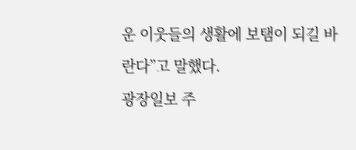운 이웃들의 생활에 보탬이 되길 바란다”고 말했다.
광장일보 주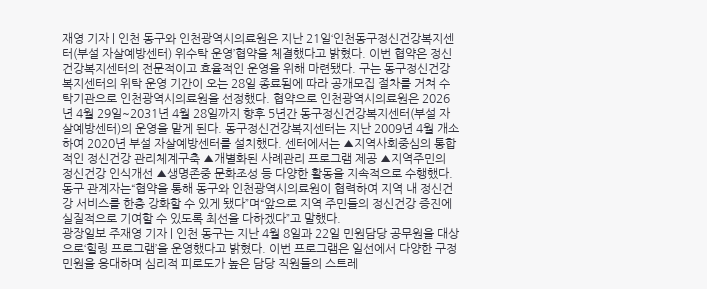재영 기자 | 인천 동구와 인천광역시의료원은 지난 21일‘인천동구정신건강복지센터(부설 자살예방센터) 위수탁 운영’협약을 체결했다고 밝혔다. 이번 협약은 정신건강복지센터의 전문적이고 효율적인 운영을 위해 마련됐다. 구는 동구정신건강복지센터의 위탁 운영 기간이 오는 28일 종료됨에 따라 공개모집 절차를 거쳐 수탁기관으로 인천광역시의료원을 선정했다. 협약으로 인천광역시의료원은 2026년 4월 29일~2031년 4월 28일까지 향후 5년간 동구정신건강복지센터(부설 자살예방센터)의 운영을 맡게 된다. 동구정신건강복지센터는 지난 2009년 4월 개소하여 2020년 부설 자살예방센터를 설치했다. 센터에서는 ▲지역사회중심의 통합적인 정신건강 관리체계구축 ▲개별화된 사례관리 프로그램 제공 ▲지역주민의 정신건강 인식개선 ▲생명존중 문화조성 등 다양한 활동을 지속적으로 수행했다. 동구 관계자는“협약을 통해 동구와 인천광역시의료원이 협력하여 지역 내 정신건강 서비스를 한층 강화할 수 있게 됐다”며“앞으로 지역 주민들의 정신건강 증진에 실질적으로 기여할 수 있도록 최선을 다하겠다”고 말했다.
광장일보 주재영 기자 | 인천 동구는 지난 4월 8일과 22일 민원담당 공무원을 대상으로‘힐링 프로그램’을 운영했다고 밝혔다. 이번 프로그램은 일선에서 다양한 구정 민원을 응대하며 심리적 피로도가 높은 담당 직원들의 스트레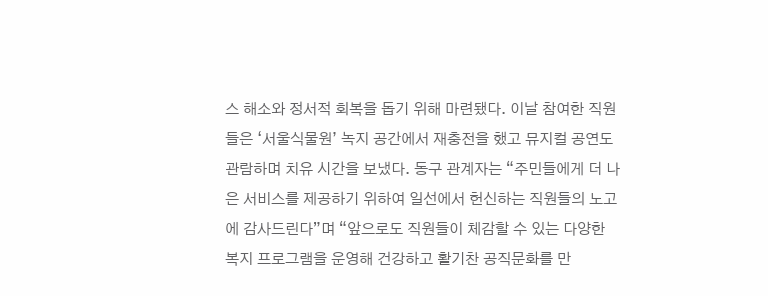스 해소와 정서적 회복을 돕기 위해 마련됐다. 이날 참여한 직원들은 ‘서울식물원’ 녹지 공간에서 재충전을 했고 뮤지컬 공연도 관람하며 치유 시간을 보냈다. 동구 관계자는 “주민들에게 더 나은 서비스를 제공하기 위하여 일선에서 헌신하는 직원들의 노고에 감사드린다”며 “앞으로도 직원들이 체감할 수 있는 다양한 복지 프로그램을 운영해 건강하고 활기찬 공직문화를 만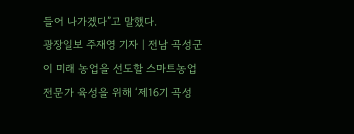들어 나가겠다”고 말했다.
광장일보 주재영 기자 | 전남 곡성군이 미래 농업을 선도할 스마트농업 전문가 육성을 위해 ‘제16기 곡성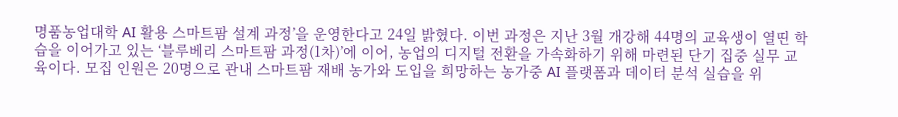명품농업대학 AI 활용 스마트팜 설계 과정’을 운영한다고 24일 밝혔다. 이번 과정은 지난 3월 개강해 44명의 교육생이 열띤 학습을 이어가고 있는 ‘블루베리 스마트팜 과정(1차)’에 이어, 농업의 디지털 전환을 가속화하기 위해 마련된 단기 집중 실무 교육이다. 모집 인원은 20명으로 관내 스마트팜 재배 농가와 도입을 희망하는 농가중 AI 플랫폼과 데이터 분석 실습을 위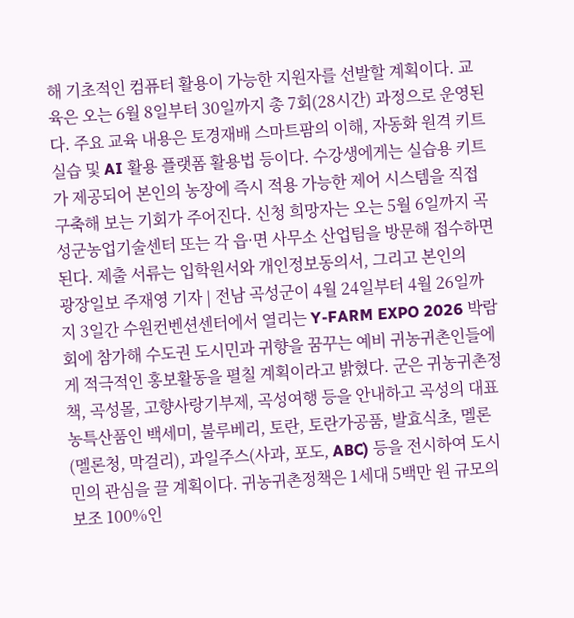해 기초적인 컴퓨터 활용이 가능한 지원자를 선발할 계획이다. 교육은 오는 6월 8일부터 30일까지 총 7회(28시간) 과정으로 운영된다. 주요 교육 내용은 토경재배 스마트팜의 이해, 자동화 원격 키트 실습 및 AI 활용 플랫폼 활용법 등이다. 수강생에게는 실습용 키트가 제공되어 본인의 농장에 즉시 적용 가능한 제어 시스템을 직접 구축해 보는 기회가 주어진다. 신청 희망자는 오는 5월 6일까지 곡성군농업기술센터 또는 각 읍·면 사무소 산업팀을 방문해 접수하면 된다. 제출 서류는 입학원서와 개인정보동의서, 그리고 본인의
광장일보 주재영 기자 | 전남 곡성군이 4월 24일부터 4월 26일까지 3일간 수원컨벤션센터에서 열리는 Y-FARM EXPO 2026 박람회에 참가해 수도권 도시민과 귀향을 꿈꾸는 예비 귀농귀촌인들에게 적극적인 홍보활동을 펼칠 계획이라고 밝혔다. 군은 귀농귀촌정책, 곡성몰, 고향사랑기부제, 곡성여행 등을 안내하고 곡성의 대표 농특산품인 백세미, 불루베리, 토란, 토란가공품, 발효식초, 멜론(멜론청, 막걸리), 과일주스(사과, 포도, ABC) 등을 전시하여 도시민의 관심을 끌 계획이다. 귀농귀촌정책은 1세대 5백만 원 규모의 보조 100%인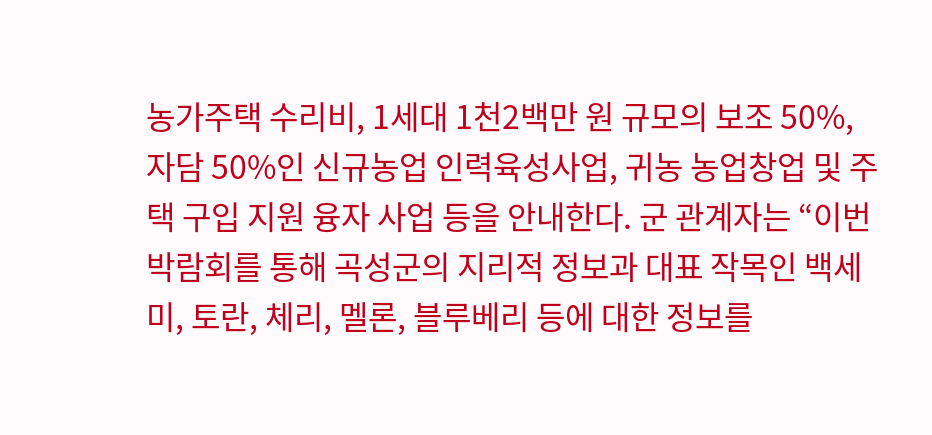농가주택 수리비, 1세대 1천2백만 원 규모의 보조 50%, 자담 50%인 신규농업 인력육성사업, 귀농 농업창업 및 주택 구입 지원 융자 사업 등을 안내한다. 군 관계자는 “이번 박람회를 통해 곡성군의 지리적 정보과 대표 작목인 백세미, 토란, 체리, 멜론, 블루베리 등에 대한 정보를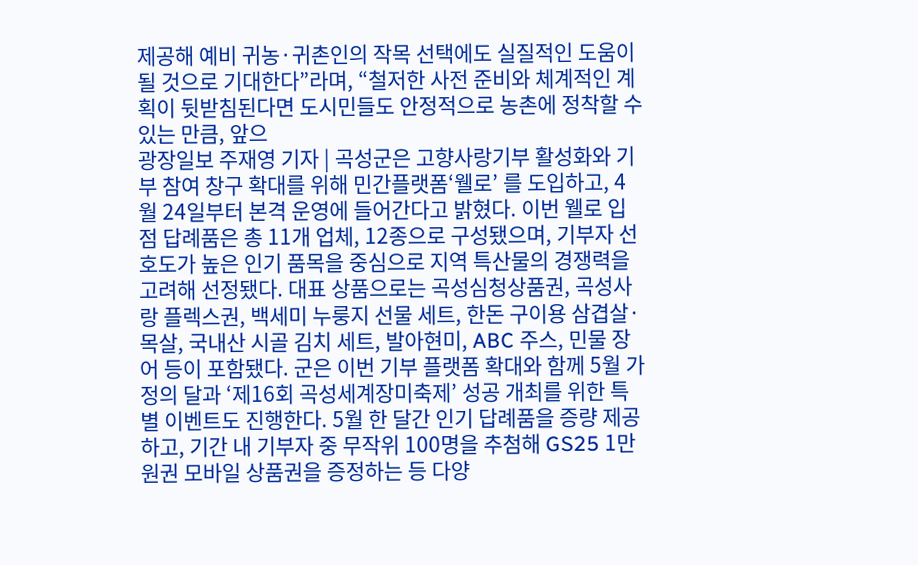제공해 예비 귀농·귀촌인의 작목 선택에도 실질적인 도움이 될 것으로 기대한다”라며, “철저한 사전 준비와 체계적인 계획이 뒷받침된다면 도시민들도 안정적으로 농촌에 정착할 수 있는 만큼, 앞으
광장일보 주재영 기자 | 곡성군은 고향사랑기부 활성화와 기부 참여 창구 확대를 위해 민간플랫폼‘웰로’ 를 도입하고, 4월 24일부터 본격 운영에 들어간다고 밝혔다. 이번 웰로 입점 답례품은 총 11개 업체, 12종으로 구성됐으며, 기부자 선호도가 높은 인기 품목을 중심으로 지역 특산물의 경쟁력을 고려해 선정됐다. 대표 상품으로는 곡성심청상품권, 곡성사랑 플렉스권, 백세미 누룽지 선물 세트, 한돈 구이용 삼겹살·목살, 국내산 시골 김치 세트, 발아현미, ABC 주스, 민물 장어 등이 포함됐다. 군은 이번 기부 플랫폼 확대와 함께 5월 가정의 달과 ‘제16회 곡성세계장미축제’ 성공 개최를 위한 특별 이벤트도 진행한다. 5월 한 달간 인기 답례품을 증량 제공하고, 기간 내 기부자 중 무작위 100명을 추첨해 GS25 1만원권 모바일 상품권을 증정하는 등 다양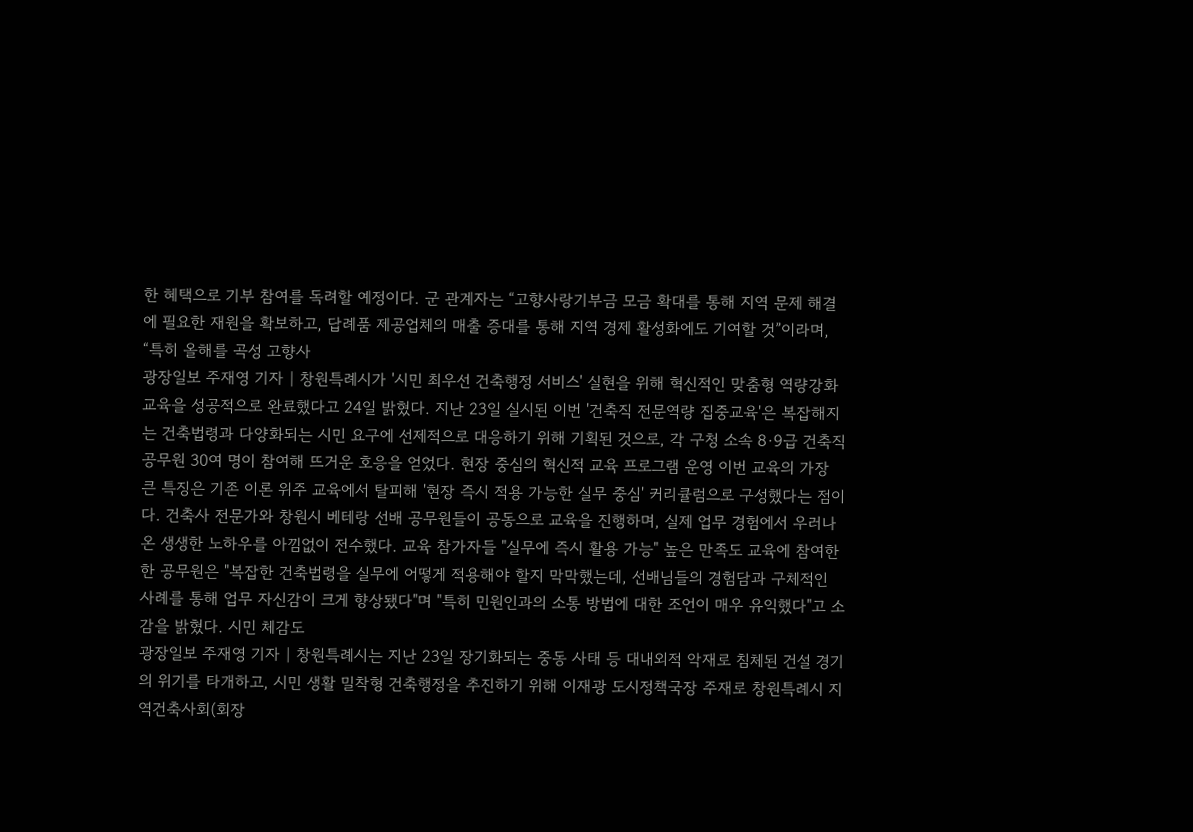한 혜택으로 기부 참여를 독려할 예정이다. 군 관계자는 “고향사랑기부금 모금 확대를 통해 지역 문제 해결에 필요한 재원을 확보하고, 답례품 제공업체의 매출 증대를 통해 지역 경제 활성화에도 기여할 것”이라며, “특히 올해를 곡성 고향사
광장일보 주재영 기자 | 창원특례시가 '시민 최우선 건축행정 서비스' 실현을 위해 혁신적인 맞춤형 역량강화교육을 성공적으로 완료했다고 24일 밝혔다. 지난 23일 실시된 이번 '건축직 전문역량 집중교육'은 복잡해지는 건축법령과 다양화되는 시민 요구에 선제적으로 대응하기 위해 기획된 것으로, 각 구청 소속 8·9급 건축직 공무원 30여 명이 참여해 뜨거운 호응을 얻었다. 현장 중심의 혁신적 교육 프로그램 운영 이번 교육의 가장 큰 특징은 기존 이론 위주 교육에서 탈피해 '현장 즉시 적용 가능한 실무 중심' 커리큘럼으로 구성했다는 점이다. 건축사 전문가와 창원시 베테랑 선배 공무원들이 공동으로 교육을 진행하며, 실제 업무 경험에서 우러나온 생생한 노하우를 아낌없이 전수했다. 교육 참가자들 "실무에 즉시 활용 가능" 높은 만족도 교육에 참여한 한 공무원은 "복잡한 건축법령을 실무에 어떻게 적용해야 할지 막막했는데, 선배님들의 경험담과 구체적인 사례를 통해 업무 자신감이 크게 향상됐다"며 "특히 민원인과의 소통 방법에 대한 조언이 매우 유익했다"고 소감을 밝혔다. 시민 체감도
광장일보 주재영 기자 | 창원특례시는 지난 23일 장기화되는 중동 사태 등 대내외적 악재로 침체된 건설 경기의 위기를 타개하고, 시민 생활 밀착형 건축행정을 추진하기 위해 이재광 도시정책국장 주재로 창원특례시 지역건축사회(회장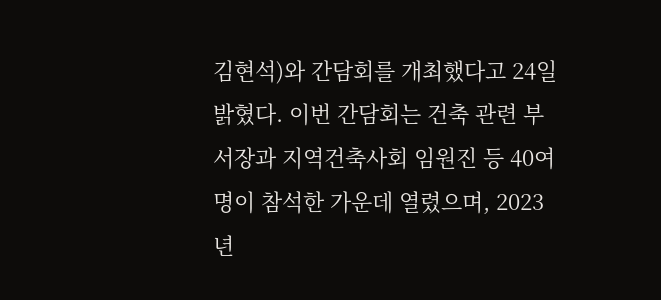김현석)와 간담회를 개최했다고 24일 밝혔다. 이번 간담회는 건축 관련 부서장과 지역건축사회 임원진 등 40여 명이 참석한 가운데 열렸으며, 2023년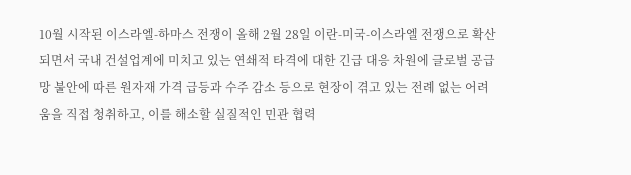10월 시작된 이스라엘-하마스 전쟁이 올해 2월 28일 이란-미국-이스라엘 전쟁으로 확산되면서 국내 건설업계에 미치고 있는 연쇄적 타격에 대한 긴급 대응 차원에 글로벌 공급망 불안에 따른 원자재 가격 급등과 수주 감소 등으로 현장이 겪고 있는 전례 없는 어려움을 직접 청취하고, 이를 해소할 실질적인 민관 협력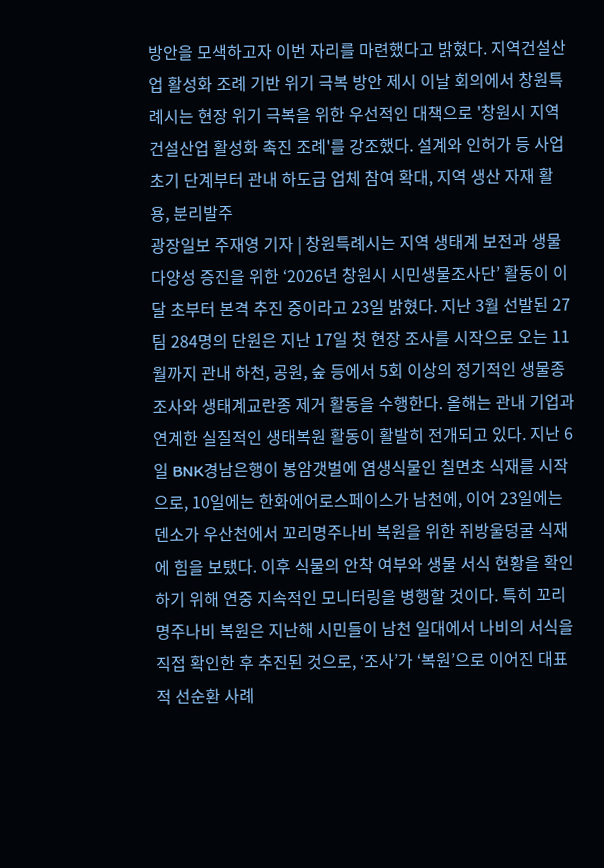방안을 모색하고자 이번 자리를 마련했다고 밝혔다. 지역건설산업 활성화 조례 기반 위기 극복 방안 제시 이날 회의에서 창원특례시는 현장 위기 극복을 위한 우선적인 대책으로 '창원시 지역건설산업 활성화 촉진 조례'를 강조했다. 설계와 인허가 등 사업 초기 단계부터 관내 하도급 업체 참여 확대, 지역 생산 자재 활용, 분리발주
광장일보 주재영 기자 | 창원특례시는 지역 생태계 보전과 생물다양성 증진을 위한 ‘2026년 창원시 시민생물조사단’ 활동이 이달 초부터 본격 추진 중이라고 23일 밝혔다. 지난 3월 선발된 27팀 284명의 단원은 지난 17일 첫 현장 조사를 시작으로 오는 11월까지 관내 하천, 공원, 숲 등에서 5회 이상의 정기적인 생물종 조사와 생태계교란종 제거 활동을 수행한다. 올해는 관내 기업과 연계한 실질적인 생태복원 활동이 활발히 전개되고 있다. 지난 6일 BNK경남은행이 봉암갯벌에 염생식물인 칠면초 식재를 시작으로, 10일에는 한화에어로스페이스가 남천에, 이어 23일에는 덴소가 우산천에서 꼬리명주나비 복원을 위한 쥐방울덩굴 식재에 힘을 보탰다. 이후 식물의 안착 여부와 생물 서식 현황을 확인하기 위해 연중 지속적인 모니터링을 병행할 것이다. 특히 꼬리명주나비 복원은 지난해 시민들이 남천 일대에서 나비의 서식을 직접 확인한 후 추진된 것으로, ‘조사’가 ‘복원’으로 이어진 대표적 선순환 사례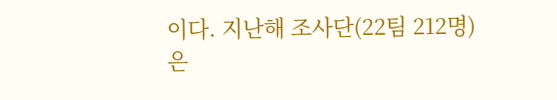이다. 지난해 조사단(22팀 212명)은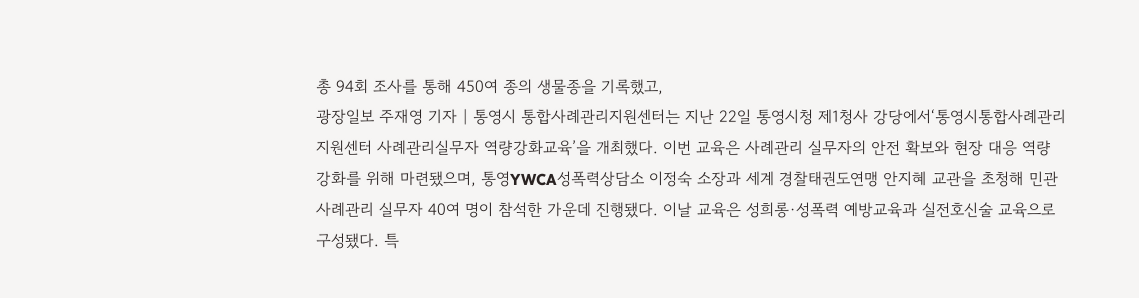총 94회 조사를 통해 450여 종의 생물종을 기록했고,
광장일보 주재영 기자 | 통영시 통합사례관리지원센터는 지난 22일 통영시청 제1청사 강당에서‘통영시통합사례관리지원센터 사례관리실무자 역량강화교육’을 개최했다. 이번 교육은 사례관리 실무자의 안전 확보와 현장 대응 역량 강화를 위해 마련됐으며, 통영YWCA성폭력상담소 이정숙 소장과 세계 경찰태권도연맹 안지혜 교관을 초청해 민관 사례관리 실무자 40여 명이 참석한 가운데 진행됐다. 이날 교육은 성희롱·성폭력 예방교육과 실전호신술 교육으로 구성됐다. 특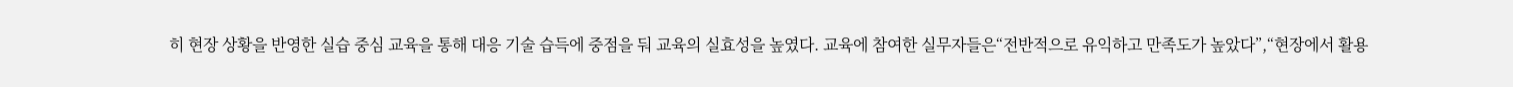히 현장 상황을 반영한 실습 중심 교육을 통해 대응 기술 습득에 중점을 둬 교육의 실효성을 높였다. 교육에 참여한 실무자들은“전반적으로 유익하고 만족도가 높았다”,“현장에서 활용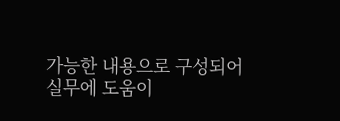가능한 내용으로 구성되어 실무에 도움이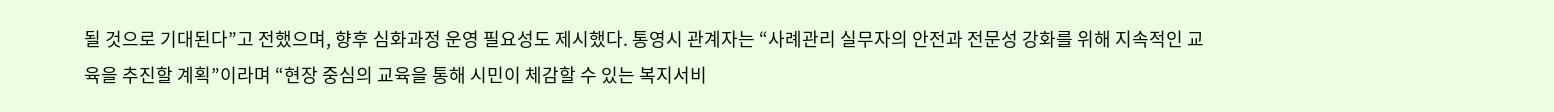될 것으로 기대된다”고 전했으며, 향후 심화과정 운영 필요성도 제시했다. 통영시 관계자는 “사례관리 실무자의 안전과 전문성 강화를 위해 지속적인 교육을 추진할 계획”이라며 “현장 중심의 교육을 통해 시민이 체감할 수 있는 복지서비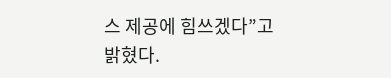스 제공에 힘쓰겠다”고 밝혔다.